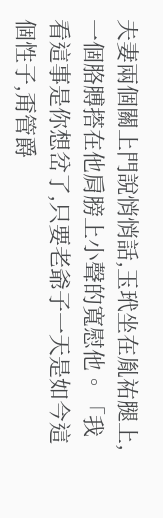夫妻兩個關上門說悄悄話,玉玳坐在胤祐腿上, 一個胳膊搭在他肩膀上小聲的寬慰他。「我看這事是你想岔了,只要老爺子一天是如今這個性子,甭管爵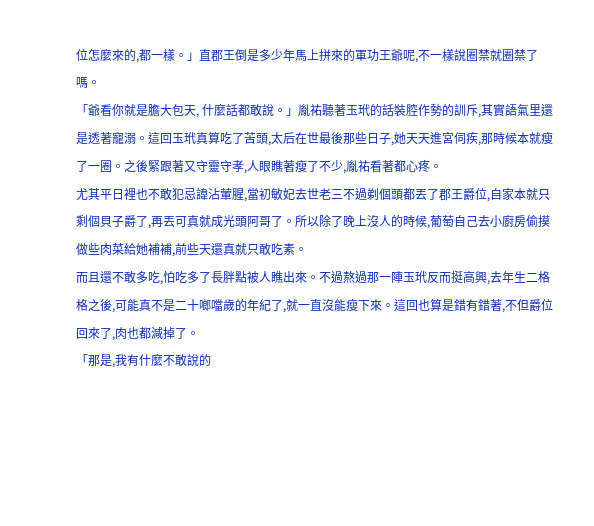位怎麼來的,都一樣。」直郡王倒是多少年馬上拼來的軍功王爺呢,不一樣說圈禁就圈禁了嗎。
「爺看你就是膽大包天, 什麼話都敢說。」胤祐聽著玉玳的話裝腔作勢的訓斥,其實語氣里還是透著寵溺。這回玉玳真算吃了苦頭,太后在世最後那些日子,她天天進宮伺疾,那時候本就瘦了一圈。之後緊跟著又守靈守孝,人眼瞧著瘦了不少,胤祐看著都心疼。
尤其平日裡也不敢犯忌諱沾葷腥,當初敏妃去世老三不過剃個頭都丟了郡王爵位,自家本就只剩個貝子爵了,再丟可真就成光頭阿哥了。所以除了晚上沒人的時候,葡萄自己去小廚房偷摸做些肉菜給她補補,前些天還真就只敢吃素。
而且還不敢多吃,怕吃多了長胖點被人瞧出來。不過熬過那一陣玉玳反而挺高興,去年生二格格之後,可能真不是二十啷噹歲的年紀了,就一直沒能瘦下來。這回也算是錯有錯著,不但爵位回來了,肉也都減掉了。
「那是,我有什麼不敢說的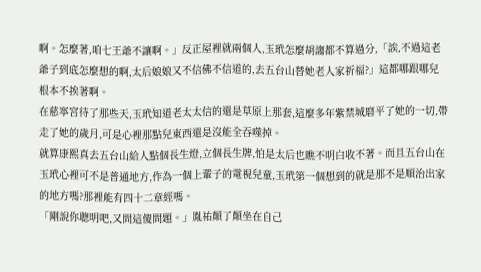啊。怎麼著,咱七王爺不讓啊。」反正屋裡就兩個人,玉玳怎麼胡謅都不算過分,「誒,不過這老爺子到底怎麼想的啊,太后娘娘又不信佛不信道的,去五台山替她老人家祈福?」這都哪跟哪兒根本不挨著啊。
在慈寧宮待了那些天,玉玳知道老太太信的還是草原上那套,這麼多年紫禁城磨平了她的一切,帶走了她的歲月,可是心裡那點兒東西還是沒能全吞噬掉。
就算康熙真去五台山給人點個長生燈,立個長生牌,怕是太后也瞧不明白收不著。而且五台山在玉玳心裡可不是普通地方,作為一個上輩子的電視兒童,玉玳第一個想到的就是那不是順治出家的地方嗎?那裡能有四十二章經嗎。
「剛說你聰明吧,又問這傻問題。」胤祐顛了顛坐在自己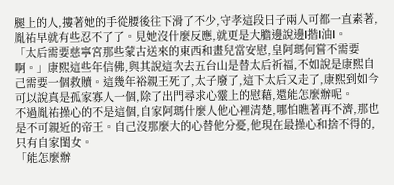腿上的人,摟著她的手從腰後往下滑了不少,守孝這段日子兩人可都一直素著,胤祐早就有些忍不了了。見她沒什麼反應,就更是大膽邊說邊I揩I油I。
「太后需要慈寧宮那些蒙古送來的東西和畫兒當安慰,皇阿瑪何嘗不需要啊。」康熙這些年信佛,與其說這次去五台山是替太后祈福,不如說是康熙自己需要一個救贖。這幾年裕親王死了,太子廢了,這下太后又走了,康熙到如今可以說真是孤家寡人一個,除了出門尋求心靈上的慰藉,還能怎麼辦呢。
不過胤祐操心的不是這個,自家阿瑪什麼人他心裡清楚,哪怕瞧著再不濟,那也是不可親近的帝王。自己沒那麼大的心替他分憂,他現在最操心和捨不得的,只有自家閨女。
「能怎麼辦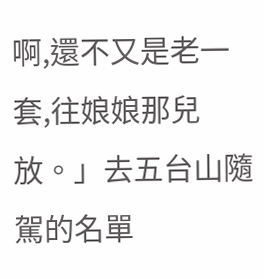啊,還不又是老一套,往娘娘那兒放。」去五台山隨駕的名單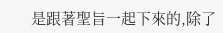是跟著聖旨一起下來的,除了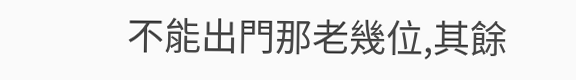不能出門那老幾位,其餘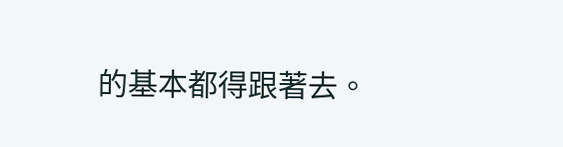的基本都得跟著去。